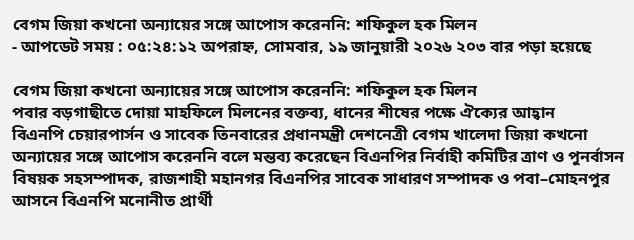বেগম জিয়া কখনো অন্যায়ের সঙ্গে আপোস করেননি: শফিকুল হক মিলন
- আপডেট সময় : ০৫:২৪:১২ অপরাহ্ন, সোমবার, ১৯ জানুয়ারী ২০২৬ ২০৩ বার পড়া হয়েছে

বেগম জিয়া কখনো অন্যায়ের সঙ্গে আপোস করেননি: শফিকুল হক মিলন
পবার বড়গাছীতে দোয়া মাহফিলে মিলনের বক্তব্য, ধানের শীষের পক্ষে ঐক্যের আহ্বান
বিএনপি চেয়ারপার্সন ও সাবেক তিনবারের প্রধানমন্ত্রী দেশনেত্রী বেগম খালেদা জিয়া কখনো অন্যায়ের সঙ্গে আপোস করেননি বলে মন্তব্য করেছেন বিএনপির নির্বাহী কমিটির ত্রাণ ও পুনর্বাসন বিষয়ক সহসম্পাদক, রাজশাহী মহানগর বিএনপির সাবেক সাধারণ সম্পাদক ও পবা–মোহনপুর আসনে বিএনপি মনোনীত প্রার্থী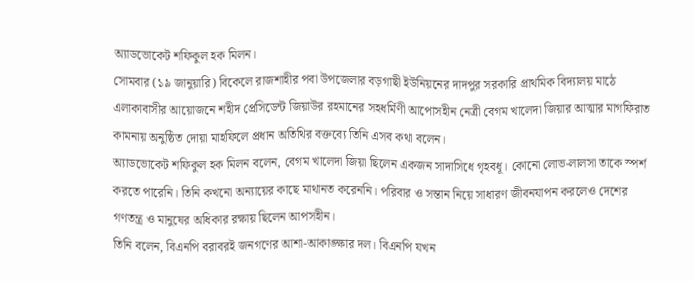অ্যাডভোকেট শফিকুল হক মিলন।
সোমবার (১৯ জানুয়ারি) বিকেলে রাজশাহীর পবা উপজেলার বড়গাছী ইউনিয়নের দাদপুর সরকারি প্রাথমিক বিদ্যালয় মাঠে এলাকাবাসীর আয়োজনে শহীদ প্রেসিডেন্ট জিয়াউর রহমানের সহধর্মিণী আপোসহীন নেত্রী বেগম খালেদা জিয়ার আত্মার মাগফিরাত কামনায় অনুষ্ঠিত দোয়া মাহফিলে প্রধান অতিথির বক্তব্যে তিনি এসব কথা বলেন।
অ্যাডভোকেট শফিকুল হক মিলন বলেন, বেগম খালেদা জিয়া ছিলেন একজন সাদাসিধে গৃহবধূ। কোনো লোভ-লালসা তাকে স্পর্শ করতে পারেনি। তিনি কখনো অন্যায়ের কাছে মাথানত করেননি। পরিবার ও সন্তান নিয়ে সাধারণ জীবনযাপন করলেও দেশের গণতন্ত্র ও মানুষের অধিকার রক্ষায় ছিলেন আপসহীন।
তিনি বলেন, বিএনপি বরাবরই জনগণের আশা-আকাঙ্ক্ষার দল। বিএনপি যখন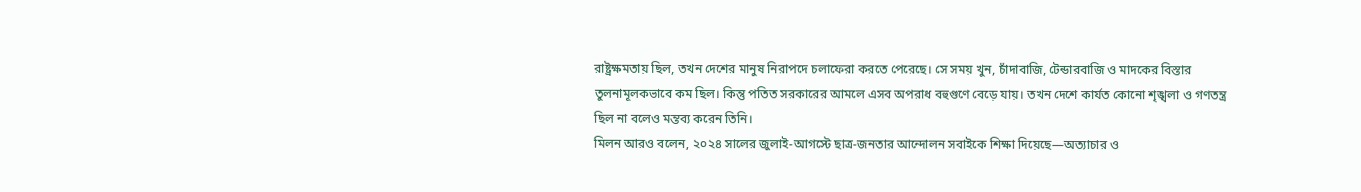রাষ্ট্রক্ষমতায় ছিল, তখন দেশের মানুষ নিরাপদে চলাফেরা করতে পেরেছে। সে সময় খুন, চাঁদাবাজি, টেন্ডারবাজি ও মাদকের বিস্তার তুলনামূলকভাবে কম ছিল। কিন্তু পতিত সরকারের আমলে এসব অপরাধ বহুগুণে বেড়ে যায়। তখন দেশে কার্যত কোনো শৃঙ্খলা ও গণতন্ত্র ছিল না বলেও মন্তব্য করেন তিনি।
মিলন আরও বলেন, ২০২৪ সালের জুলাই-আগস্টে ছাত্র-জনতার আন্দোলন সবাইকে শিক্ষা দিয়েছে—অত্যাচার ও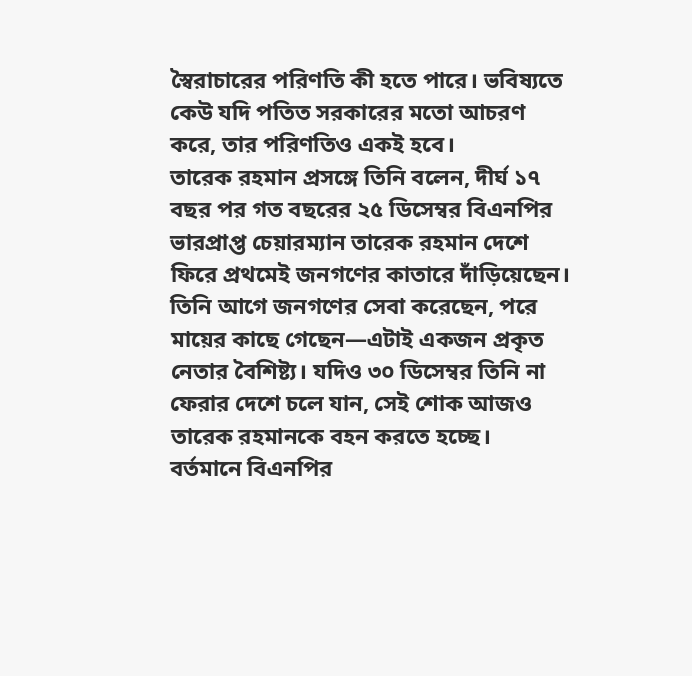স্বৈরাচারের পরিণতি কী হতে পারে। ভবিষ্যতে কেউ যদি পতিত সরকারের মতো আচরণ করে, তার পরিণতিও একই হবে।
তারেক রহমান প্রসঙ্গে তিনি বলেন, দীর্ঘ ১৭ বছর পর গত বছরের ২৫ ডিসেম্বর বিএনপির ভারপ্রাপ্ত চেয়ারম্যান তারেক রহমান দেশে ফিরে প্রথমেই জনগণের কাতারে দাঁড়িয়েছেন। তিনি আগে জনগণের সেবা করেছেন, পরে মায়ের কাছে গেছেন—এটাই একজন প্রকৃত নেতার বৈশিষ্ট্য। যদিও ৩০ ডিসেম্বর তিনি না ফেরার দেশে চলে যান, সেই শোক আজও তারেক রহমানকে বহন করতে হচ্ছে।
বর্তমানে বিএনপির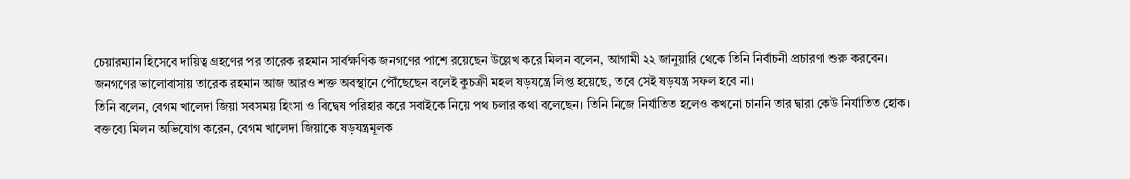চেয়ারম্যান হিসেবে দায়িত্ব গ্রহণের পর তারেক রহমান সার্বক্ষণিক জনগণের পাশে রয়েছেন উল্লেখ করে মিলন বলেন, আগামী ২২ জানুয়ারি থেকে তিনি নির্বাচনী প্রচারণা শুরু করবেন। জনগণের ভালোবাসায় তারেক রহমান আজ আরও শক্ত অবস্থানে পৌঁছেছেন বলেই কুচক্রী মহল ষড়যন্ত্রে লিপ্ত হয়েছে, তবে সেই ষড়যন্ত্র সফল হবে না।
তিনি বলেন, বেগম খালেদা জিয়া সবসময় হিংসা ও বিদ্বেষ পরিহার করে সবাইকে নিয়ে পথ চলার কথা বলেছেন। তিনি নিজে নির্যাতিত হলেও কখনো চাননি তার দ্বারা কেউ নির্যাতিত হোক।
বক্তব্যে মিলন অভিযোগ করেন, বেগম খালেদা জিয়াকে ষড়যন্ত্রমূলক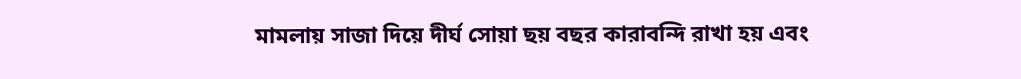মামলায় সাজা দিয়ে দীর্ঘ সোয়া ছয় বছর কারাবন্দি রাখা হয় এবং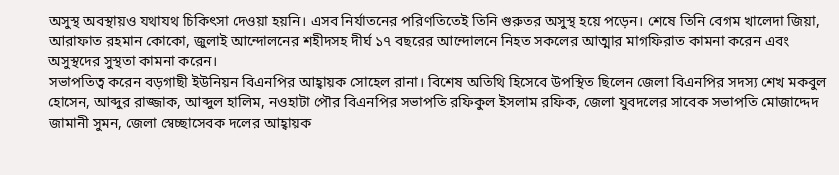অসুস্থ অবস্থায়ও যথাযথ চিকিৎসা দেওয়া হয়নি। এসব নির্যাতনের পরিণতিতেই তিনি গুরুতর অসুস্থ হয়ে পড়েন। শেষে তিনি বেগম খালেদা জিয়া, আরাফাত রহমান কোকো, জুলাই আন্দোলনের শহীদসহ দীর্ঘ ১৭ বছরের আন্দোলনে নিহত সকলের আত্মার মাগফিরাত কামনা করেন এবং অসুস্থদের সুস্থতা কামনা করেন।
সভাপতিত্ব করেন বড়গাছী ইউনিয়ন বিএনপির আহ্বায়ক সোহেল রানা। বিশেষ অতিথি হিসেবে উপস্থিত ছিলেন জেলা বিএনপির সদস্য শেখ মকবুল হোসেন, আব্দুর রাজ্জাক, আব্দুল হালিম, নওহাটা পৌর বিএনপির সভাপতি রফিকুল ইসলাম রফিক, জেলা যুবদলের সাবেক সভাপতি মোজাদ্দেদ জামানী সুমন, জেলা স্বেচ্ছাসেবক দলের আহ্বায়ক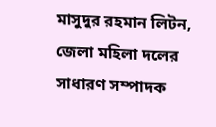মাসুদুর রহমান লিটন, জেলা মহিলা দলের সাধারণ সম্পাদক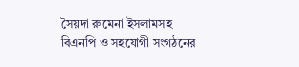সৈয়দা রুমেনা ইসলামসহ বিএনপি ও সহযোগী সংগঠনের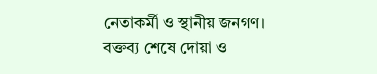নেতাকর্মী ও স্থানীয় জনগণ।
বক্তব্য শেষে দোয়া ও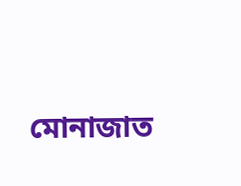মোনাজাত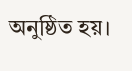অনুষ্ঠিত হয়।